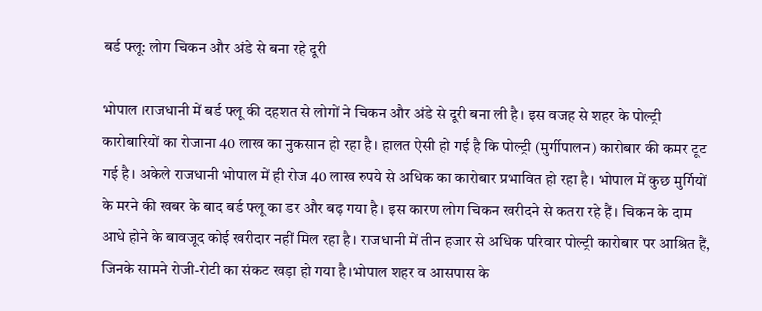बर्ड फ्लू: लोग चिकन और अंडे से बना रहे दूरी

भोपाल ।राजधानी में बर्ड फ्लू की दहशत से लोगों ने चिकन और अंडे से दूरी बना ली है। इस वजह से शहर के पोल्ट्री कारोबारियों का रोजाना 40 लाख का नुकसान हो रहा है। हालत ऐसी हो गई है कि पोल्ट्री (मुर्गीपालन) कारोबार की कमर टूट गई है। अकेले राजधानी भोपाल में ही रोज 40 लाख रुपये से अधिक का कारोबार प्रभावित हो रहा है। भोपाल में कुछ मुर्गियों के मरने की खबर के बाद बर्ड फ्लू का डर और बढ़ गया है। इस कारण लोग चिकन खरीदने से कतरा रहे हैं। चिकन के दाम आधे होने के बावजूद कोई खरीदार नहीं मिल रहा है। राजधानी में तीन हजार से अधिक परिवार पोल्ट्री कारोबार पर आश्रित हैं, जिनके सामने रोजी-रोटी का संकट खड़ा हो गया है।भोपाल शहर व आसपास के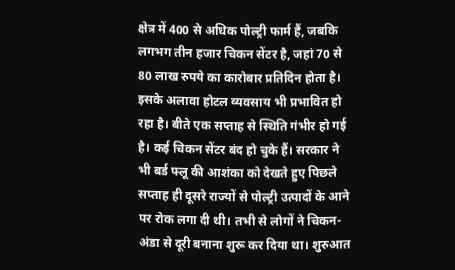क्षेत्र में 400 से अधिक पोल्ट्री फार्म हैं, जबकि लगभग तीन हजार चिकन सेंटर है, जहां 70 से 80 लाख रुपये का कारोबार प्रतिदिन होता है। इसके अलावा होटल व्यवसाय भी प्रभावित हो रहा है। बीते एक सप्ताह से स्थिति गंभीर हो गई है। कई चिकन सेंटर बंद हो चुके हैं। सरकार ने भी बर्ड फ्लू की आशंका को देखते हुए पिछले सप्ताह ही दूसरे राज्यों से पोल्ट्री उत्पादों के आने पर रोक लगा दी थी। तभी से लोगों ने चिकन-अंडा से दूरी बनाना शुरू कर दिया था। शुरुआत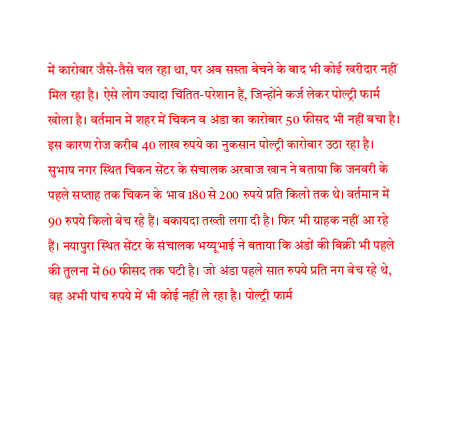में कारोबार जैसे-तैसे चल रहा था, पर अब सस्ता बेचने के बाद भी कोई खरीदार नहीं मिल रहा है। ऐसे लोग ज्यादा चिंतित-परेशान हैं, जिन्होंने कर्ज लेकर पोल्ट्री फार्म खोला है। वर्तमान में शहर में चिकन व अंडा का कारोबार 50 फीसद भी नहीं बचा है। इस कारण रोज करीब 40 लाख रुपये का नुकसान पोल्ट्री कारोबार उठा रहा है। सुभाष नगर स्थित चिकन सेंटर के संचालक अरबाज खान ने बताया कि जनवरी के पहले सप्ताह तक चिकन के भाव 180 से 200 रुपये प्रति किलो तक थे। वर्तमान में 90 रुपये किलो बेच रहे हैं। बकायदा तख्ती लगा दी है। फिर भी ग्राहक नहीं आ रहे हैं। नयापुरा स्थित सेंटर के संचालक भय्यूभाई ने बताया कि अंडों की बिक्री भी पहले की तुलना में 60 फीसद तक घटी है। जो अंडा पहले सात रुपये प्रति नग बेच रहे थे, वह अभी पांच रुपये में भी कोई नहीं ले रहा है। पोल्ट्री फार्म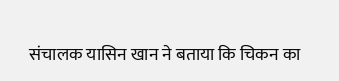संचालक यासिन खान ने बताया कि चिकन का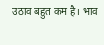उठाव बहुत कम है। भाव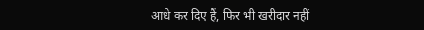आधे कर दिए हैं, फिर भी खरीदार नहीं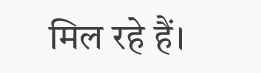मिल रहे हैं।